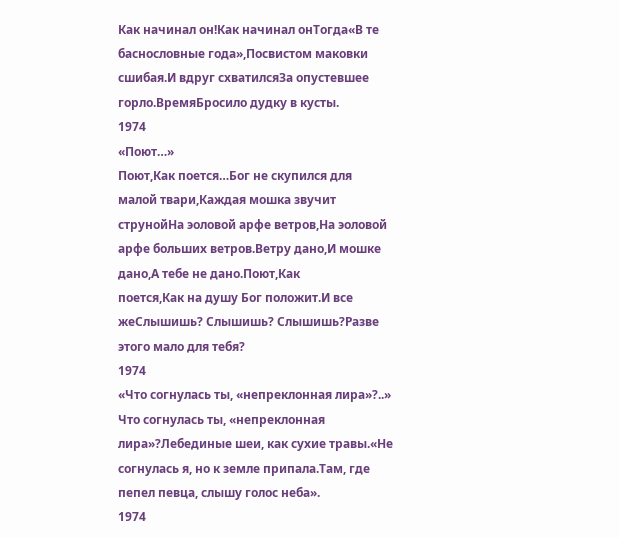Как начинал он!Как начинал онТогда«В те баснословные года»,Посвистом маковки сшибая.И вдруг схватилсяЗа опустевшее горло.ВремяБросило дудку в кусты.
1974
«Поют…»
Поют,Как поется…Бог не скупился для малой твари,Каждая мошка звучит струнойНа эоловой арфе ветров,На эоловой арфе больших ветров.Ветру дано,И мошке дано,А тебе не дано.Поют,Как
поется,Как на душу Бог положит.И все жеСлышишь? Слышишь? Слышишь?Разве этого мало для тебя?
1974
«Что согнулась ты, «непреклонная лира»?..»
Что согнулась ты, «непреклонная лира»?Лебединые шеи, как сухие травы.«Не согнулась я, но к земле припала.Там, где пепел певца, слышу голос неба».
1974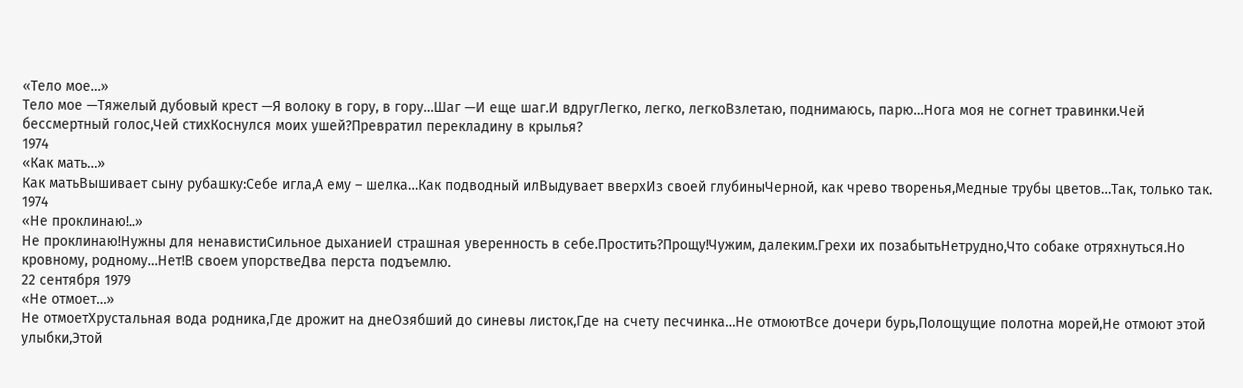«Тело мое…»
Тело мое —Тяжелый дубовый крест —Я волоку в гору, в гору…Шаг —И еще шаг.И вдругЛегко, легко, легкоВзлетаю, поднимаюсь, парю…Нога моя не согнет травинки.Чей бессмертный голос,Чей стихКоснулся моих ушей?Превратил перекладину в крылья?
1974
«Как мать…»
Как матьВышивает сыну рубашку:Себе игла,А ему – шелка…Как подводный илВыдувает вверхИз своей глубиныЧерной, как чрево творенья,Медные трубы цветов…Так, только так.
1974
«Не проклинаю!..»
Не проклинаю!Нужны для ненавистиСильное дыханиеИ страшная уверенность в себе.Простить?Прощу!Чужим, далеким.Грехи их позабытьНетрудно,Что собаке отряхнуться.Но кровному, родному…Нет!В своем упорствеДва перста подъемлю.
22 сентября 1979
«Не отмоет…»
Не отмоетХрустальная вода родника,Где дрожит на днеОзябший до синевы листок,Где на счету песчинка…Не отмоютВсе дочери бурь,Полощущие полотна морей,Не отмоют этой улыбки,Этой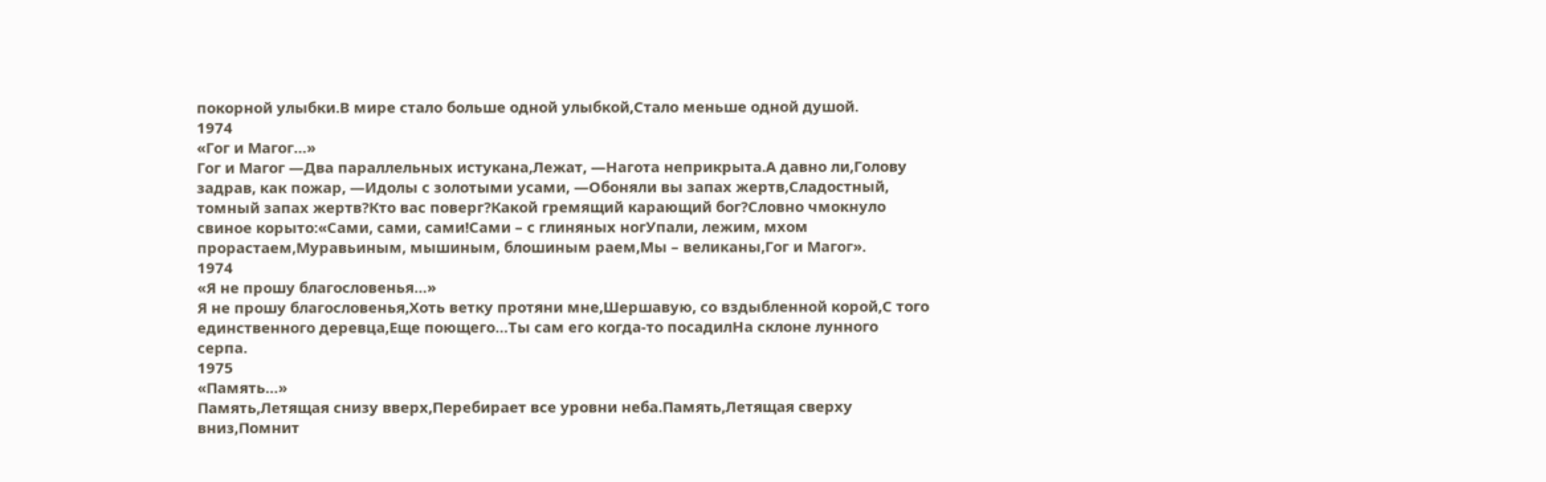покорной улыбки.В мире стало больше одной улыбкой,Стало меньше одной душой.
1974
«Гог и Магог…»
Гог и Магог —Два параллельных истукана,Лежат, —Нагота неприкрыта.А давно ли,Голову задрав, как пожар, —Идолы с золотыми усами, —Обоняли вы запах жертв,Сладостный, томный запах жертв?Кто вас поверг?Какой гремящий карающий бог?Словно чмокнуло свиное корыто:«Сами, сами, сами!Сами – с глиняных ногУпали, лежим, мхом прорастаем,Муравьиным, мышиным, блошиным раем,Мы – великаны,Гог и Магог».
1974
«Я не прошу благословенья…»
Я не прошу благословенья,Хоть ветку протяни мне,Шершавую, со вздыбленной корой,С того единственного деревца,Еще поющего…Ты сам его когда-то посадилНа склоне лунного серпа.
1975
«Память…»
Память,Летящая снизу вверх,Перебирает все уровни неба.Память,Летящая сверху вниз,Помнит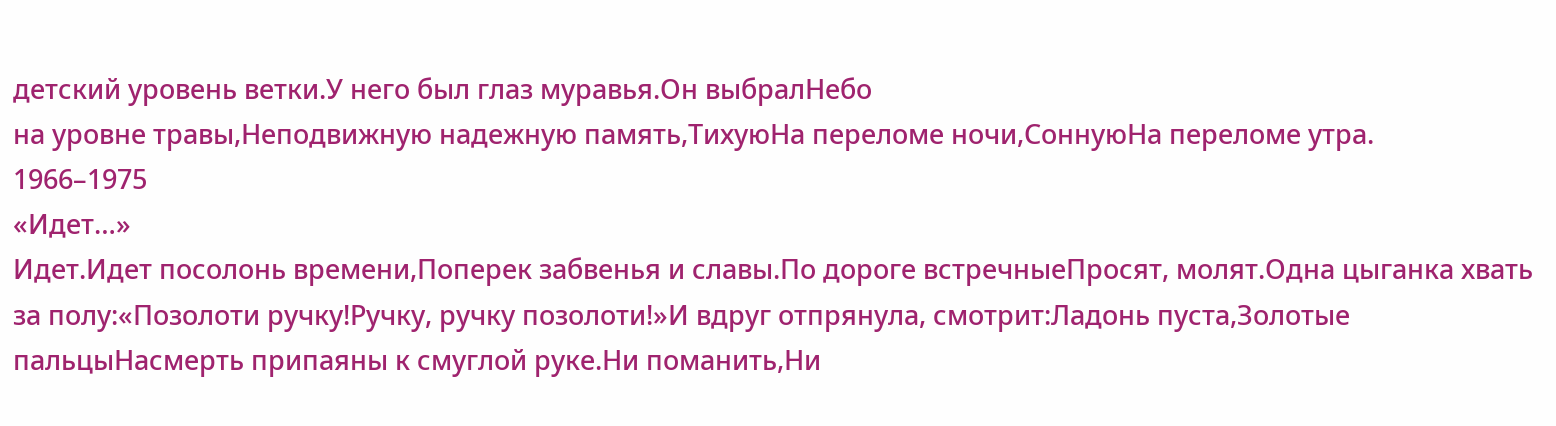детский уровень ветки.У него был глаз муравья.Он выбралНебо
на уровне травы,Неподвижную надежную память,ТихуюНа переломе ночи,СоннуюНа переломе утра.
1966–1975
«Идет…»
Идет.Идет посолонь времени,Поперек забвенья и славы.По дороге встречныеПросят, молят.Одна цыганка хвать за полу:«Позолоти ручку!Ручку, ручку позолоти!»И вдруг отпрянула, смотрит:Ладонь пуста,Золотые пальцыНасмерть припаяны к смуглой руке.Ни поманить,Ни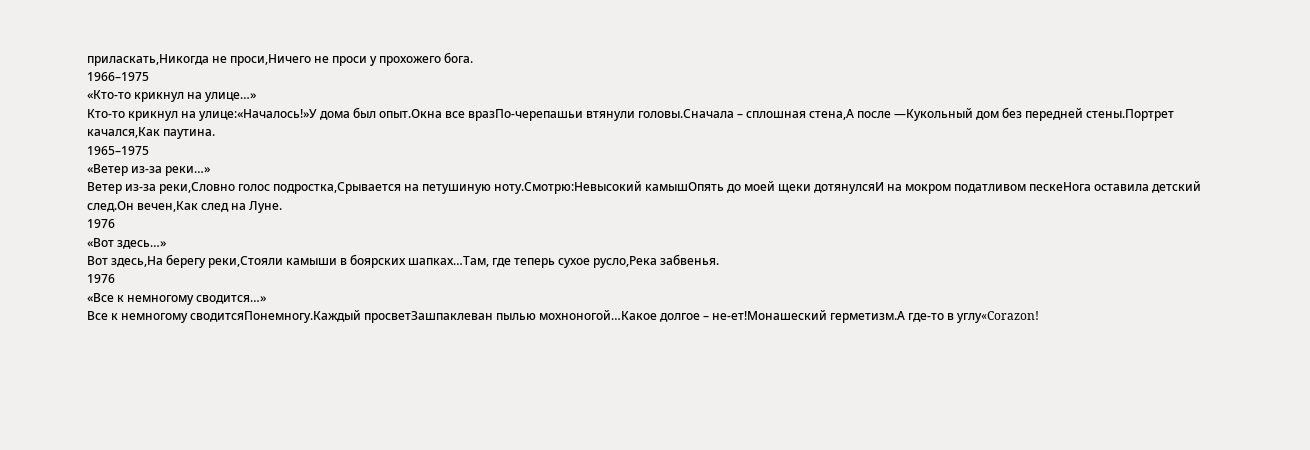приласкать,Никогда не проси,Ничего не проси у прохожего бога.
1966–1975
«Кто-то крикнул на улице…»
Кто-то крикнул на улице:«Началось!»У дома был опыт.Окна все вразПо-черепашьи втянули головы.Сначала – сплошная стена,А после —Кукольный дом без передней стены.Портрет качался,Как паутина.
1965–1975
«Ветер из-за реки…»
Ветер из-за реки,Словно голос подростка,Срывается на петушиную ноту.Смотрю:Невысокий камышОпять до моей щеки дотянулсяИ на мокром податливом пескеНога оставила детский след.Он вечен,Как след на Луне.
1976
«Вот здесь…»
Вот здесь,На берегу реки,Стояли камыши в боярских шапках…Там, где теперь сухое русло,Река забвенья.
1976
«Все к немногому сводится…»
Все к немногому сводитсяПонемногу.Каждый просветЗашпаклеван пылью мохноногой…Какое долгое – не-ет!Монашеский герметизм.А где-то в углу«Corazon!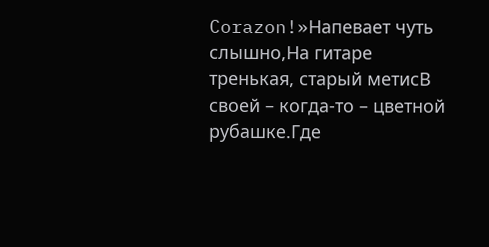Corazon!»Напевает чуть слышно,На гитаре тренькая, старый метисВ своей – когда-то – цветной рубашке.Где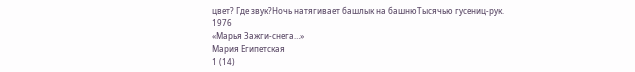цвет? Где звук?Ночь натягивает башлык на башнюТысячью гусениц-рук.
1976
«Марья Зажги-снега…»
Мария Египетская
1 (14)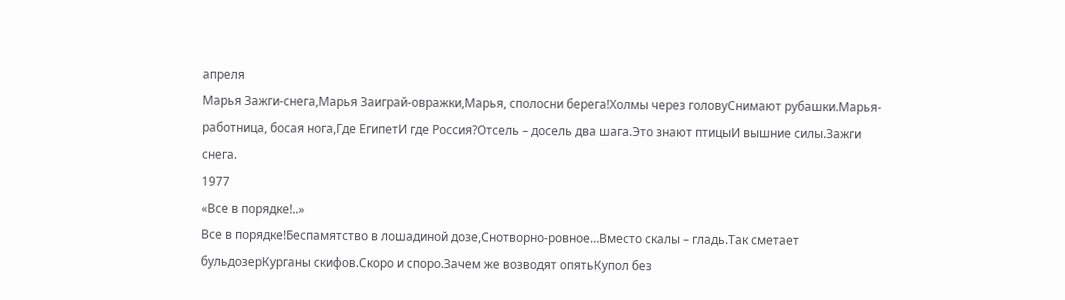апреля
Марья Зажги-снега,Марья Заиграй-овражки,Марья, сполосни берега!Холмы через головуСнимают рубашки.Марья-работница, босая нога,Где ЕгипетИ где Россия?Отсель – досель два шага.Это знают птицыИ вышние силы.Зажги снега.
1977
«Все в порядке!..»
Все в порядке!Беспамятство в лошадиной дозе,Снотворно-ровное…Вместо скалы – гладь.Так сметает бульдозерКурганы скифов.Скоро и споро.Зачем же возводят опятьКупол без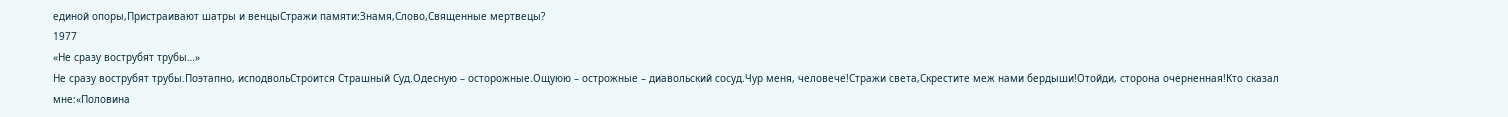единой опоры,Пристраивают шатры и венцыСтражи памяти:Знамя,Слово,Священные мертвецы?
1977
«Не сразу вострубят трубы…»
Не сразу вострубят трубы.Поэтапно, исподвольСтроится Страшный Суд.Одесную – осторожные.Ощуюю – острожные – диавольский сосуд.Чур меня, человече!Стражи света,Скрестите меж нами бердыши!Отойди, сторона очерненная!Кто сказал мне:«Половина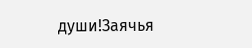души!Заячья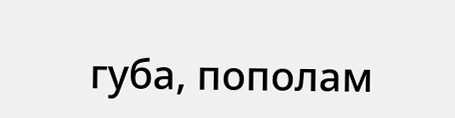губа, пополам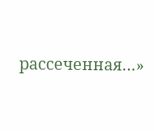рассеченная…»